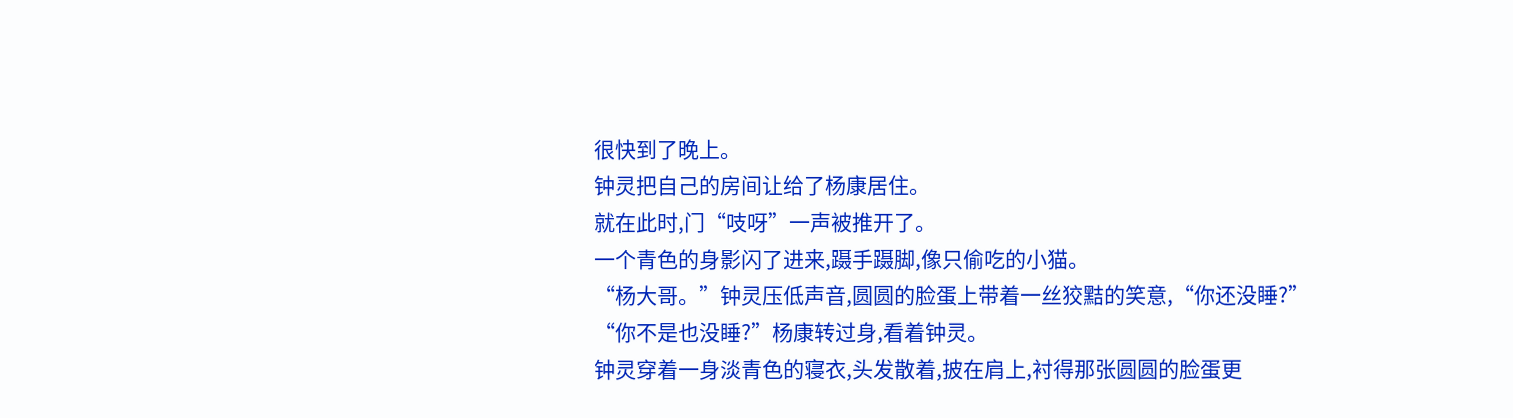很快到了晚上。
钟灵把自己的房间让给了杨康居住。
就在此时,门“吱呀”一声被推开了。
一个青色的身影闪了进来,蹑手蹑脚,像只偷吃的小猫。
“杨大哥。”钟灵压低声音,圆圆的脸蛋上带着一丝狡黠的笑意,“你还没睡?”
“你不是也没睡?”杨康转过身,看着钟灵。
钟灵穿着一身淡青色的寝衣,头发散着,披在肩上,衬得那张圆圆的脸蛋更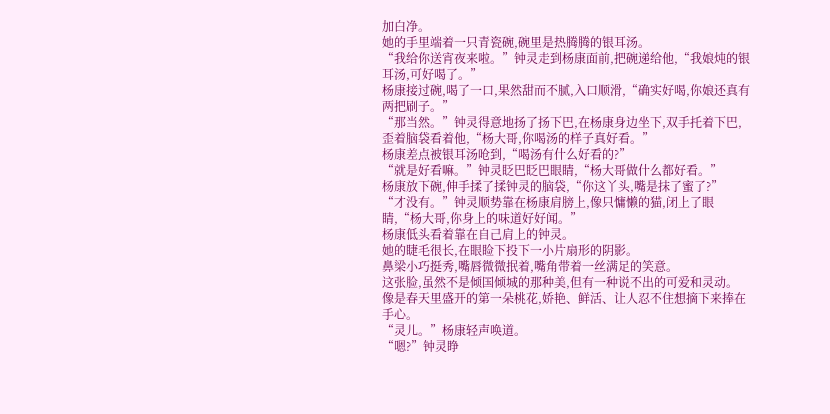加白净。
她的手里端着一只青瓷碗,碗里是热腾腾的银耳汤。
“我给你送宵夜来啦。”钟灵走到杨康面前,把碗递给他,“我娘炖的银耳汤,可好喝了。”
杨康接过碗,喝了一口,果然甜而不腻,入口顺滑,“确实好喝,你娘还真有两把刷子。”
“那当然。”钟灵得意地扬了扬下巴,在杨康身边坐下,双手托着下巴,歪着脑袋看着他,“杨大哥,你喝汤的样子真好看。”
杨康差点被银耳汤呛到,“喝汤有什么好看的?”
“就是好看嘛。”钟灵眨巴眨巴眼睛,“杨大哥做什么都好看。”
杨康放下碗,伸手揉了揉钟灵的脑袋,“你这丫头,嘴是抹了蜜了?”
“才没有。”钟灵顺势靠在杨康肩膀上,像只慵懒的猫,闭上了眼睛,“杨大哥,你身上的味道好好闻。”
杨康低头看着靠在自己肩上的钟灵。
她的睫毛很长,在眼睑下投下一小片扇形的阴影。
鼻梁小巧挺秀,嘴唇微微抿着,嘴角带着一丝满足的笑意。
这张脸,虽然不是倾国倾城的那种美,但有一种说不出的可爱和灵动。
像是春天里盛开的第一朵桃花,娇艳、鲜活、让人忍不住想摘下来捧在手心。
“灵儿。”杨康轻声唤道。
“嗯?”钟灵睁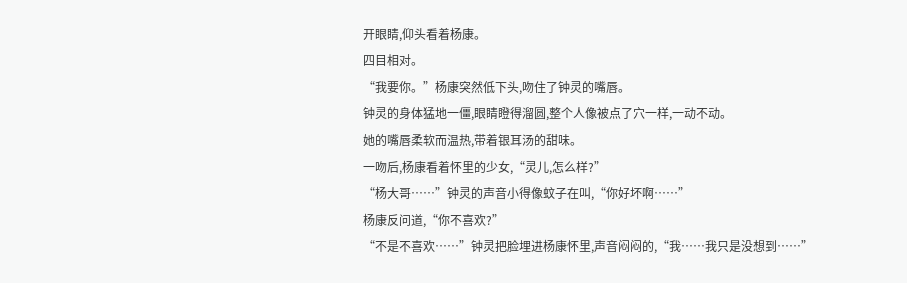开眼睛,仰头看着杨康。
四目相对。
“我要你。”杨康突然低下头,吻住了钟灵的嘴唇。
钟灵的身体猛地一僵,眼睛瞪得溜圆,整个人像被点了穴一样,一动不动。
她的嘴唇柔软而温热,带着银耳汤的甜味。
一吻后,杨康看着怀里的少女,“灵儿,怎么样?”
“杨大哥……”钟灵的声音小得像蚊子在叫,“你好坏啊……”
杨康反问道,“你不喜欢?”
“不是不喜欢……”钟灵把脸埋进杨康怀里,声音闷闷的,“我……我只是没想到……”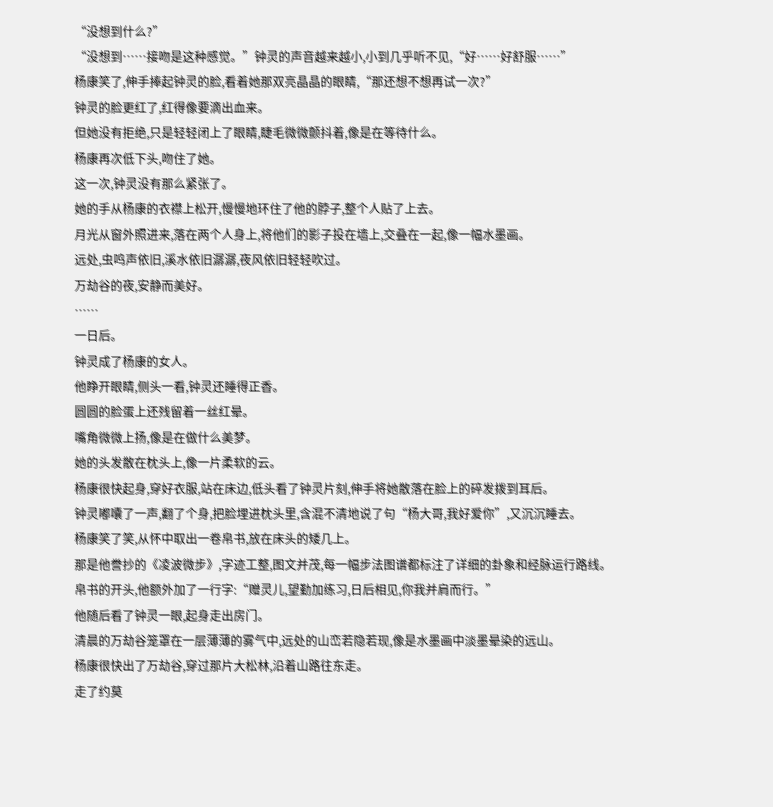“没想到什么?”
“没想到……接吻是这种感觉。”钟灵的声音越来越小,小到几乎听不见,“好……好舒服……”
杨康笑了,伸手捧起钟灵的脸,看着她那双亮晶晶的眼睛,“那还想不想再试一次?”
钟灵的脸更红了,红得像要滴出血来。
但她没有拒绝,只是轻轻闭上了眼睛,睫毛微微颤抖着,像是在等待什么。
杨康再次低下头,吻住了她。
这一次,钟灵没有那么紧张了。
她的手从杨康的衣襟上松开,慢慢地环住了他的脖子,整个人贴了上去。
月光从窗外照进来,落在两个人身上,将他们的影子投在墙上,交叠在一起,像一幅水墨画。
远处,虫鸣声依旧,溪水依旧潺潺,夜风依旧轻轻吹过。
万劫谷的夜,安静而美好。
……
一日后。
钟灵成了杨康的女人。
他睁开眼睛,侧头一看,钟灵还睡得正香。
圆圆的脸蛋上还残留着一丝红晕。
嘴角微微上扬,像是在做什么美梦。
她的头发散在枕头上,像一片柔软的云。
杨康很快起身,穿好衣服,站在床边,低头看了钟灵片刻,伸手将她散落在脸上的碎发拨到耳后。
钟灵嘟囔了一声,翻了个身,把脸埋进枕头里,含混不清地说了句“杨大哥,我好爱你”,又沉沉睡去。
杨康笑了笑,从怀中取出一卷帛书,放在床头的矮几上。
那是他誊抄的《凌波微步》,字迹工整,图文并茂,每一幅步法图谱都标注了详细的卦象和经脉运行路线。
帛书的开头,他额外加了一行字:“赠灵儿,望勤加练习,日后相见,你我并肩而行。”
他随后看了钟灵一眼,起身走出房门。
清晨的万劫谷笼罩在一层薄薄的雾气中,远处的山峦若隐若现,像是水墨画中淡墨晕染的远山。
杨康很快出了万劫谷,穿过那片大松林,沿着山路往东走。
走了约莫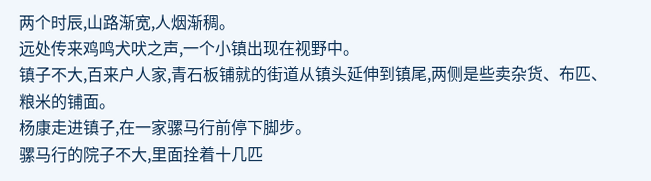两个时辰,山路渐宽,人烟渐稠。
远处传来鸡鸣犬吠之声,一个小镇出现在视野中。
镇子不大,百来户人家,青石板铺就的街道从镇头延伸到镇尾,两侧是些卖杂货、布匹、粮米的铺面。
杨康走进镇子,在一家骡马行前停下脚步。
骡马行的院子不大,里面拴着十几匹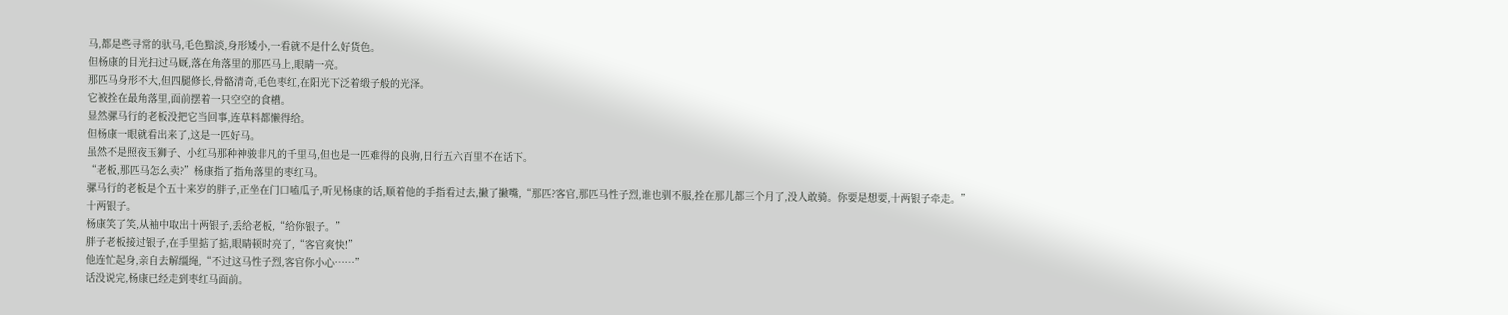马,都是些寻常的驮马,毛色黯淡,身形矮小,一看就不是什么好货色。
但杨康的目光扫过马厩,落在角落里的那匹马上,眼睛一亮。
那匹马身形不大,但四腿修长,骨骼清奇,毛色枣红,在阳光下泛着缎子般的光泽。
它被拴在最角落里,面前摆着一只空空的食槽。
显然骡马行的老板没把它当回事,连草料都懒得给。
但杨康一眼就看出来了,这是一匹好马。
虽然不是照夜玉狮子、小红马那种神骏非凡的千里马,但也是一匹难得的良驹,日行五六百里不在话下。
“老板,那匹马怎么卖?”杨康指了指角落里的枣红马。
骡马行的老板是个五十来岁的胖子,正坐在门口嗑瓜子,听见杨康的话,顺着他的手指看过去,撇了撇嘴,“那匹?客官,那匹马性子烈,谁也驯不服,拴在那儿都三个月了,没人敢骑。你要是想要,十两银子牵走。”
十两银子。
杨康笑了笑,从袖中取出十两银子,丢给老板,“给你银子。”
胖子老板接过银子,在手里掂了掂,眼睛顿时亮了,“客官爽快!”
他连忙起身,亲自去解缰绳,“不过这马性子烈,客官你小心……”
话没说完,杨康已经走到枣红马面前。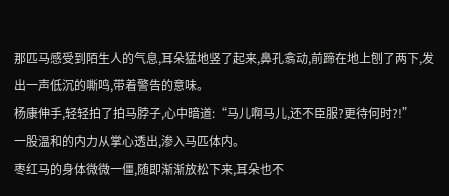那匹马感受到陌生人的气息,耳朵猛地竖了起来,鼻孔翕动,前蹄在地上刨了两下,发出一声低沉的嘶鸣,带着警告的意味。
杨康伸手,轻轻拍了拍马脖子,心中暗道:“马儿啊马儿,还不臣服?更待何时?!”
一股温和的内力从掌心透出,渗入马匹体内。
枣红马的身体微微一僵,随即渐渐放松下来,耳朵也不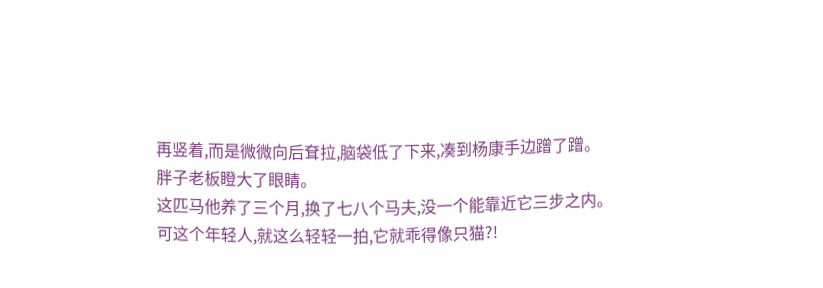再竖着,而是微微向后耷拉,脑袋低了下来,凑到杨康手边蹭了蹭。
胖子老板瞪大了眼睛。
这匹马他养了三个月,换了七八个马夫,没一个能靠近它三步之内。
可这个年轻人,就这么轻轻一拍,它就乖得像只猫?!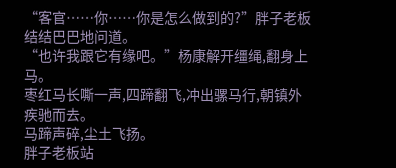“客官……你……你是怎么做到的?”胖子老板结结巴巴地问道。
“也许我跟它有缘吧。”杨康解开缰绳,翻身上马。
枣红马长嘶一声,四蹄翻飞,冲出骡马行,朝镇外疾驰而去。
马蹄声碎,尘土飞扬。
胖子老板站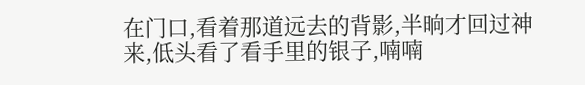在门口,看着那道远去的背影,半晌才回过神来,低头看了看手里的银子,喃喃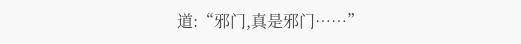道:“邪门,真是邪门……”